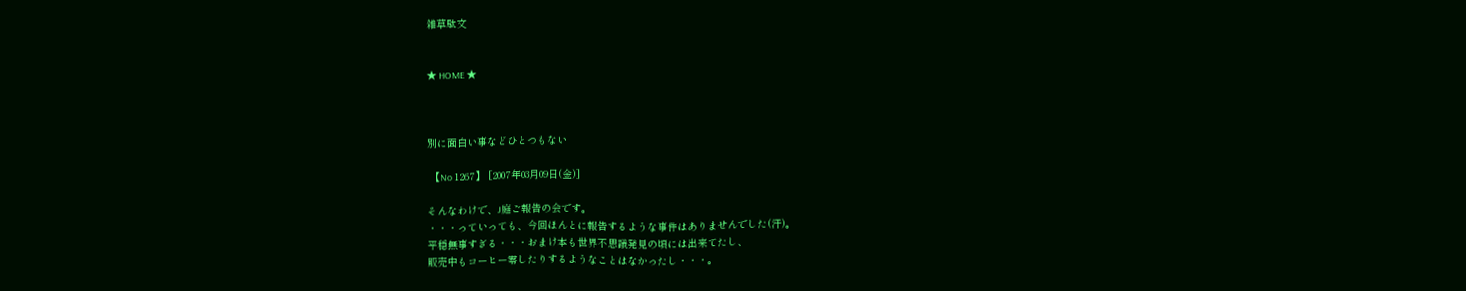雑草駄文


★ HOME ★



別に面白い事などひとつもない

 【No 1267】 [2007年03月09日(金)]

そんなわけで、J庭ご報告の会です。
・・・っていっても、今回ほんとに報告するような事件はありませんでした(汗)。
平穏無事すぎる・・・おまけ本も世界不思議発見の頃には出来てたし、
販売中もコーヒー零したりするようなことはなかったし・・・。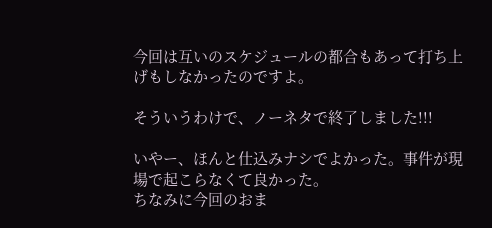今回は互いのスケジュールの都合もあって打ち上げもしなかったのですよ。

そういうわけで、ノーネタで終了しました!!!

いやー、ほんと仕込みナシでよかった。事件が現場で起こらなくて良かった。
ちなみに今回のおま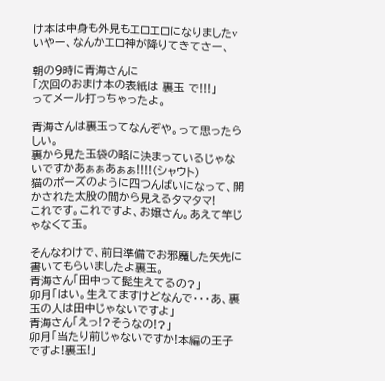け本は中身も外見もエロエロになりましたv
いやー、なんかエロ神が降りてきてさー、

朝の9時に青海さんに
「次回のおまけ本の表紙は 裏玉 で!!!」
ってメール打っちゃったよ。

青海さんは裏玉ってなんぞや。って思ったらしい。
裏から見た玉袋の略に決まっているじゃないですかあぁぁあぁぁ!!!!(シャウト)
猫のポーズのように四つんばいになって、開かされた太股の間から見えるタマタマ!
これです。これですよ、お嬢さん。あえて竿じゃなくて玉。

そんなわけで、前日準備でお邪魔した矢先に書いてもらいましたよ裏玉。
青海さん「田中って髭生えてるの?」
卯月「はい。生えてますけどなんで・・・あ、裏玉の人は田中じゃないですよ」
青海さん「えっ!?そうなの!?」
卯月「当たり前じゃないですか!本編の王子ですよ!裏玉!」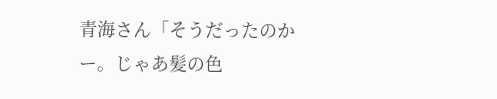青海さん「そうだったのかー。じゃあ髪の色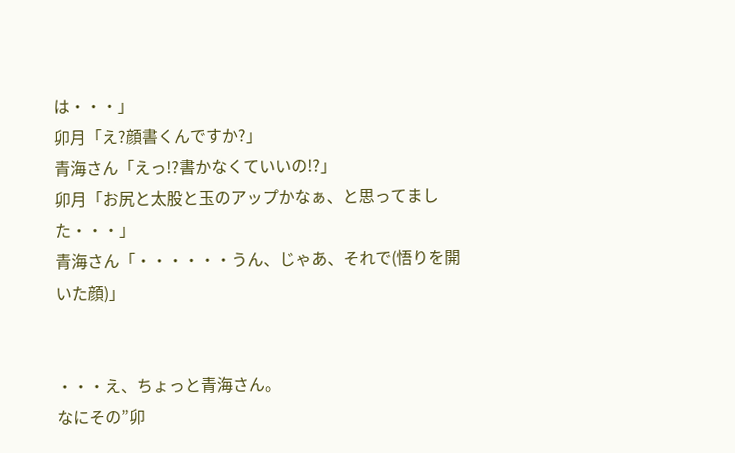は・・・」
卯月「え?顔書くんですか?」
青海さん「えっ!?書かなくていいの!?」
卯月「お尻と太股と玉のアップかなぁ、と思ってました・・・」
青海さん「・・・・・・うん、じゃあ、それで(悟りを開いた顔)」


・・・え、ちょっと青海さん。
なにその”卯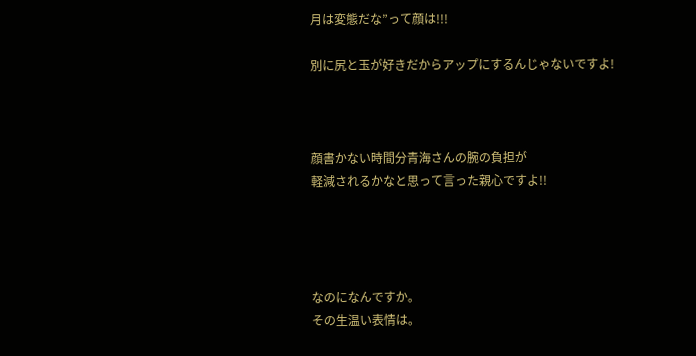月は変態だな”って顔は!!!

別に尻と玉が好きだからアップにするんじゃないですよ!



顔書かない時間分青海さんの腕の負担が
軽減されるかなと思って言った親心ですよ!!




なのになんですか。
その生温い表情は。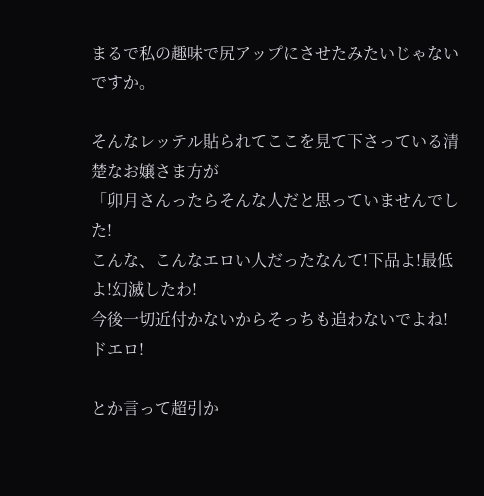まるで私の趣味で尻アップにさせたみたいじゃないですか。

そんなレッテル貼られてここを見て下さっている清楚なお嬢さま方が
「卯月さんったらそんな人だと思っていませんでした!
こんな、こんなエロい人だったなんて!下品よ!最低よ!幻滅したわ!
今後一切近付かないからそっちも追わないでよね!ドエロ!

とか言って超引か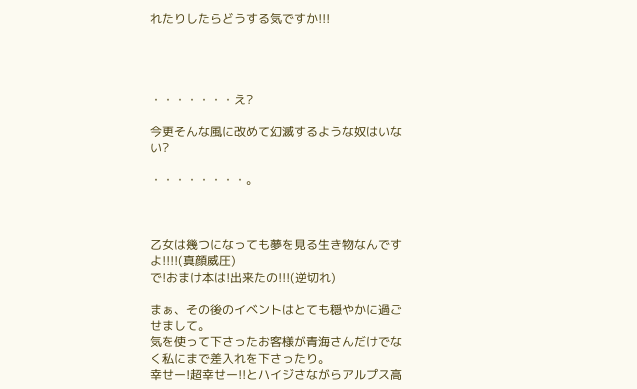れたりしたらどうする気ですか!!!




・・・・・・・え?

今更そんな風に改めて幻滅するような奴はいない?

・・・・・・・・。



乙女は幾つになっても夢を見る生き物なんですよ!!!!(真顔威圧)
で!おまけ本は!出来たの!!!(逆切れ)

まぁ、その後のイベントはとても穏やかに過ごせまして。
気を使って下さったお客様が青海さんだけでなく私にまで差入れを下さったり。
幸せー!超幸せー!!とハイジさながらアルプス高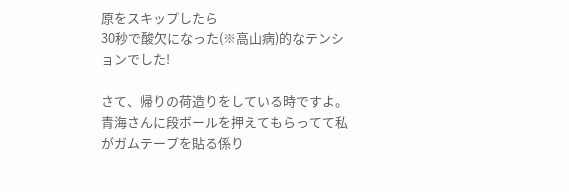原をスキップしたら
30秒で酸欠になった(※高山病)的なテンションでした!

さて、帰りの荷造りをしている時ですよ。
青海さんに段ボールを押えてもらってて私がガムテープを貼る係り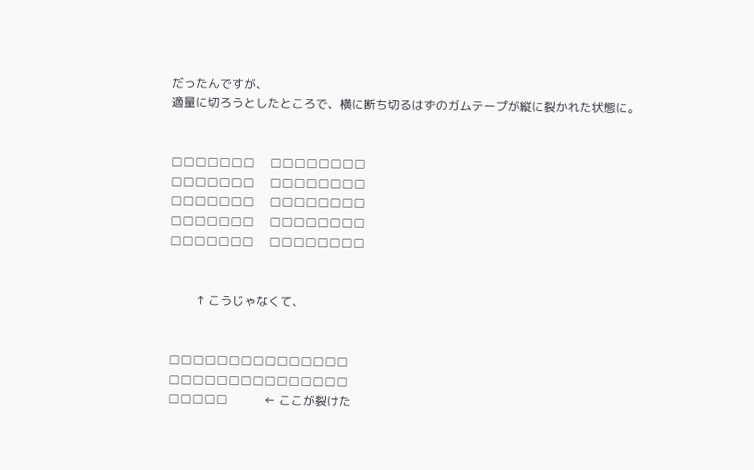だったんですが、
適量に切ろうとしたところで、横に断ち切るはずのガムテープが縦に裂かれた状態に。


□□□□□□□     □□□□□□□□
□□□□□□□     □□□□□□□□
□□□□□□□     □□□□□□□□
□□□□□□□     □□□□□□□□
□□□□□□□     □□□□□□□□


         ↑ こうじゃなくて、


□□□□□□□□□□□□□□□
□□□□□□□□□□□□□□□
□□□□□            ← ここが裂けた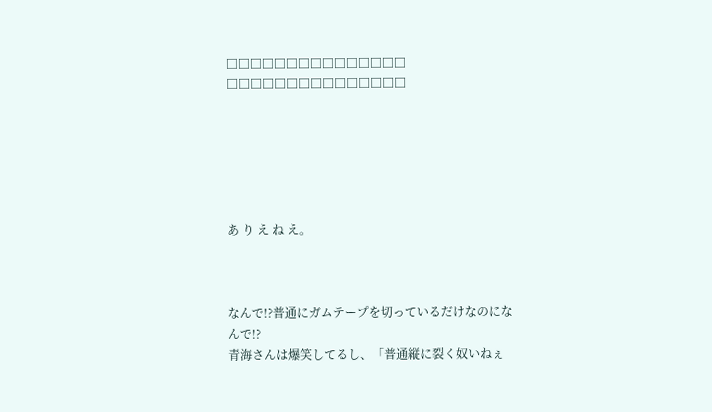□□□□□□□□□□□□□□□
□□□□□□□□□□□□□□□






あ り え ね え。



なんで!?普通にガムテープを切っているだけなのになんで!?
青海さんは爆笑してるし、「普通縦に裂く奴いねぇ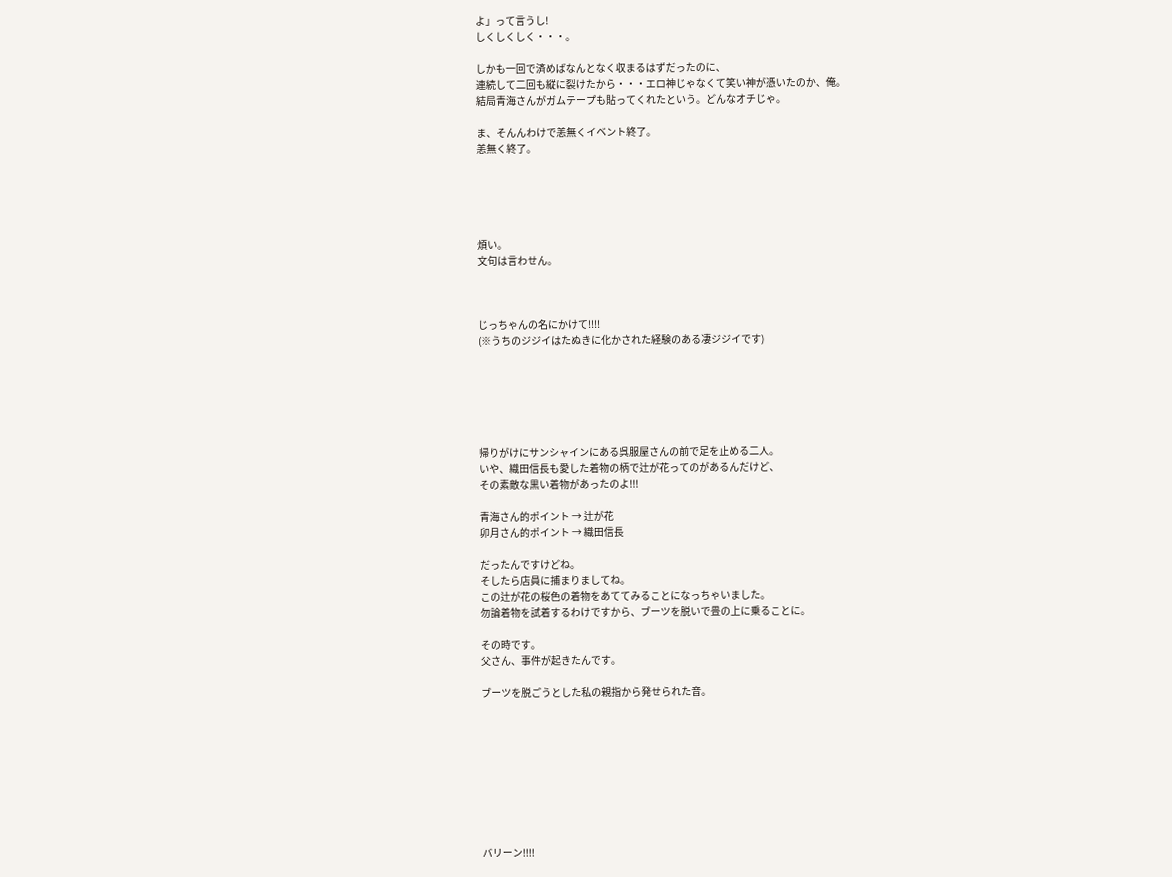よ」って言うし!
しくしくしく・・・。

しかも一回で済めばなんとなく収まるはずだったのに、
連続して二回も縦に裂けたから・・・エロ神じゃなくて笑い神が憑いたのか、俺。
結局青海さんがガムテープも貼ってくれたという。どんなオチじゃ。

ま、そんんわけで恙無くイベント終了。
恙無く終了。





煩い。
文句は言わせん。



じっちゃんの名にかけて!!!!
(※うちのジジイはたぬきに化かされた経験のある凄ジジイです)






帰りがけにサンシャインにある呉服屋さんの前で足を止める二人。
いや、織田信長も愛した着物の柄で辻が花ってのがあるんだけど、
その素敵な黒い着物があったのよ!!!

青海さん的ポイント → 辻が花
卯月さん的ポイント → 織田信長

だったんですけどね。
そしたら店員に捕まりましてね。
この辻が花の桜色の着物をあててみることになっちゃいました。
勿論着物を試着するわけですから、ブーツを脱いで畳の上に乗ることに。

その時です。
父さん、事件が起きたんです。

ブーツを脱ごうとした私の親指から発せられた音。









バリーン!!!!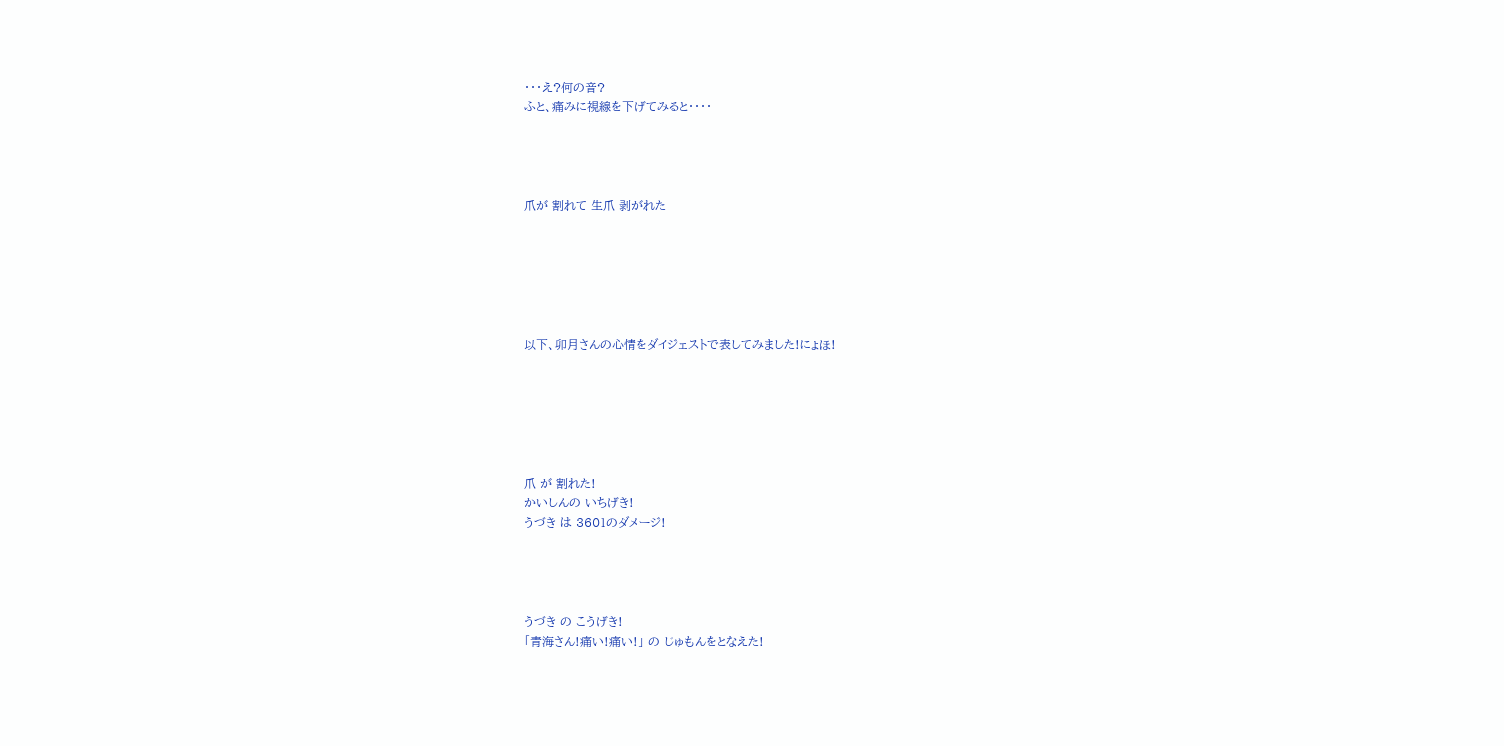・・・え?何の音?
ふと、痛みに視線を下げてみると・・・・




爪が 割れて 生爪 剥がれた






以下、卯月さんの心情をダイジェストで表してみました!にょほ!






爪 が 割れた!
かいしんの いちげき!
うづき は 3601のダメージ!




うづき の こうげき!
「青海さん!痛い!痛い!」 の じゅもんをとなえた!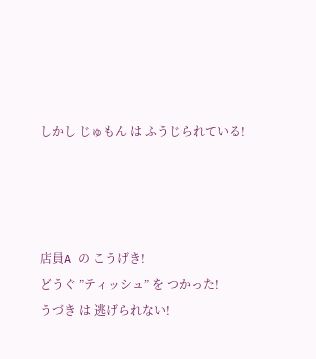しかし じゅもん は ふうじられている!




店員A の こうげき!
どうぐ ”ティッシュ” を つかった!
うづき は 逃げられない!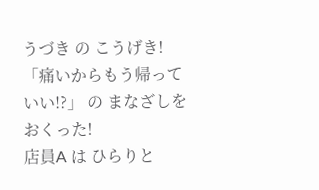うづき の こうげき!
「痛いからもう帰っていい!?」 の まなざしをおくった!
店員A は ひらりと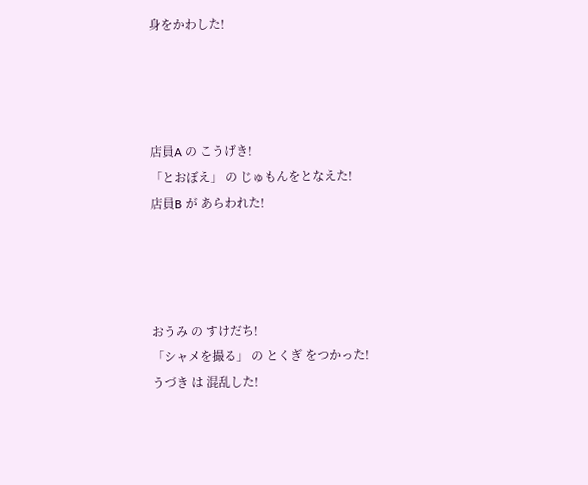身をかわした!




店員A の こうげき!
「とおぼえ」 の じゅもんをとなえた!
店員B が あらわれた!




おうみ の すけだち!
「シャメを撮る」 の とくぎ をつかった!
うづき は 混乱した!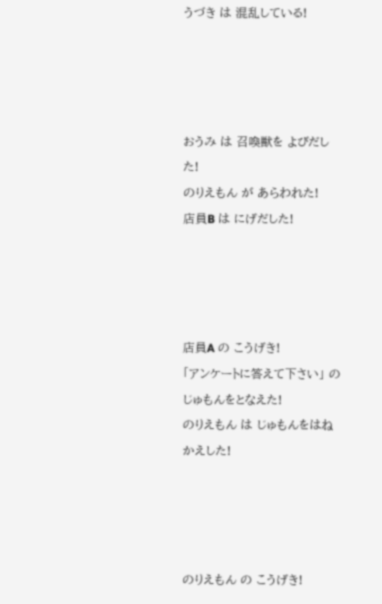うづき は 混乱している!




おうみ は 召喚獣を よびだした!
のりえもん が あらわれた!
店員B は にげだした!




店員A の こうげき!
「アンケートに答えて下さい」 の じゅもんをとなえた!
のりえもん は じゅもんをはねかえした!




のりえもん の こうげき!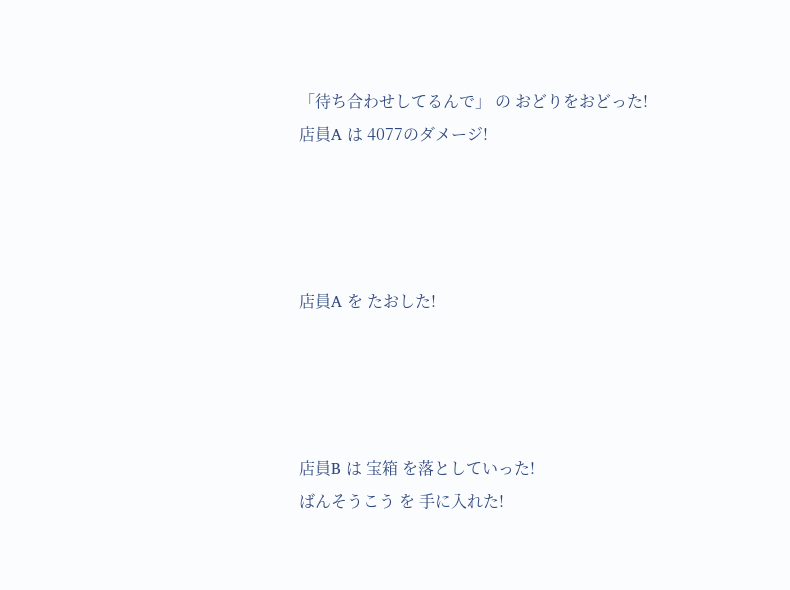「待ち合わせしてるんで」 の おどりをおどった!
店員A は 4077のダメージ!




店員A を たおした!




店員B は 宝箱 を落としていった!
ばんそうこう を 手に入れた!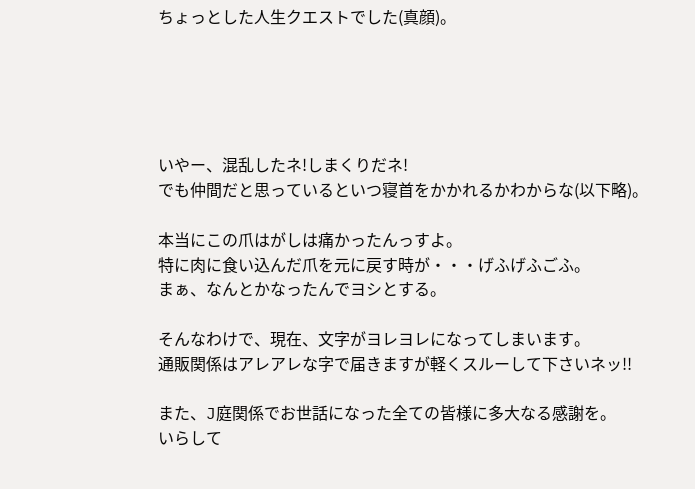ちょっとした人生クエストでした(真顔)。





いやー、混乱したネ!しまくりだネ!
でも仲間だと思っているといつ寝首をかかれるかわからな(以下略)。

本当にこの爪はがしは痛かったんっすよ。
特に肉に食い込んだ爪を元に戻す時が・・・げふげふごふ。
まぁ、なんとかなったんでヨシとする。

そんなわけで、現在、文字がヨレヨレになってしまいます。
通販関係はアレアレな字で届きますが軽くスルーして下さいネッ!!

また、J庭関係でお世話になった全ての皆様に多大なる感謝を。
いらして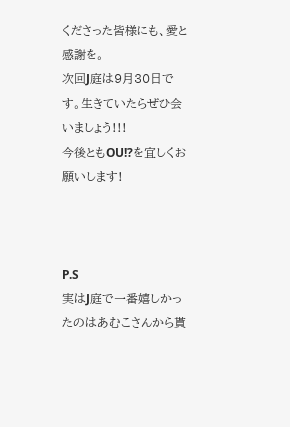くださった皆様にも、愛と感謝を。
次回J庭は9月30日です。生きていたらぜひ会いましょう!!!
今後ともOU!?を宜しくお願いします!



P.S
実はJ庭で一番嬉しかったのはあむこさんから貰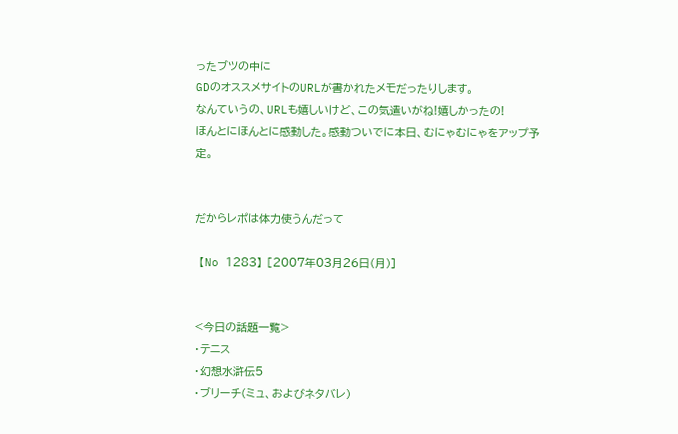ったブツの中に
GDのオススメサイトのURLが書かれたメモだったりします。
なんていうの、URLも嬉しいけど、この気遣いがね!嬉しかったの!
ほんとにほんとに感動した。感動ついでに本日、むにゃむにゃをアップ予定。


だからレポは体力使うんだって

 【No 1283】 [2007年03月26日(月)]


<今日の話題一覧>
・テニス
・幻想水滸伝5
・ブリーチ(ミュ、およびネタバレ)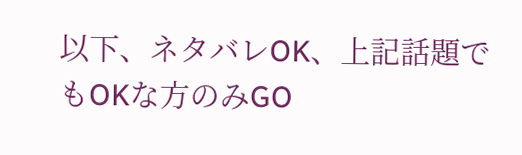以下、ネタバレOK、上記話題でもOKな方のみGO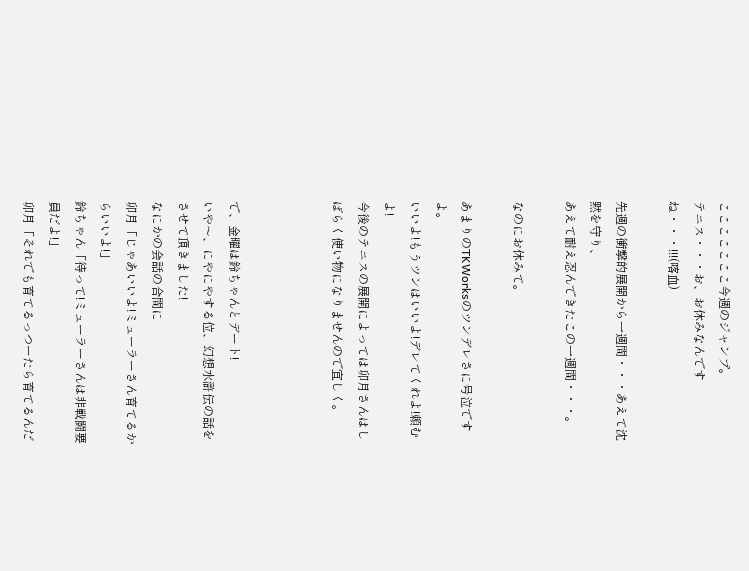こここここここ今週のジャンプ。
テニス・・・お、お休みなんですね・・・!!!(喀血)

先週の衝撃的展開から一週間・・・あえて沈黙を守り、
あえて耐え忍んできたこの一週間・・・。

なのにお休みて。

あまりのTKWorksのツンデレさに号泣ですよ。
いいよ!もうツンはいいよ!デレてくれよ!頼むよ!
今後のテニスの展開によっては卯月さんはしばらく使い物になりませんので宜しく。



で、金曜は鈴ちゃんとデート!
いや〜、にやにやする位、幻想水滸伝の話をさせて頂きました!
なにかの会話の合間に
卯月「じゃあいいよ!ミューラーさん育てるからいいよ!」
鈴ちゃん「待って!ミューラーさんは非戦闘要員だよ!」
卯月「それでも育てるっつーたら育てるんだ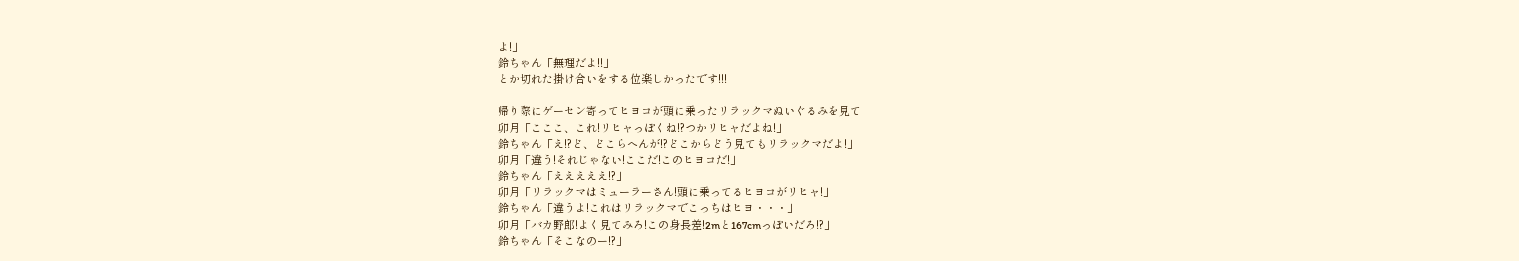よ!」
鈴ちゃん「無理だよ!!」
とか切れた掛け合いをする位楽しかったです!!!

帰り際にゲーセン寄ってヒヨコが頭に乗ったリラックマぬいぐるみを見て
卯月「こここ、これ!リヒャっぽくね!?つかリヒャだよね!」
鈴ちゃん「え!?ど、どこらへんが!?どこからどう見てもリラックマだよ!」
卯月「違う!それじゃない!ここだ!このヒヨコだ!」
鈴ちゃん「えええええ!?」
卯月「リラックマはミューラーさん!頭に乗ってるヒヨコがリヒャ!」
鈴ちゃん「違うよ!これはリラックマでこっちはヒヨ・・・」
卯月「バカ野郎!よく見てみろ!この身長差!2mと167cmっぽいだろ!?」
鈴ちゃん「そこなのー!?」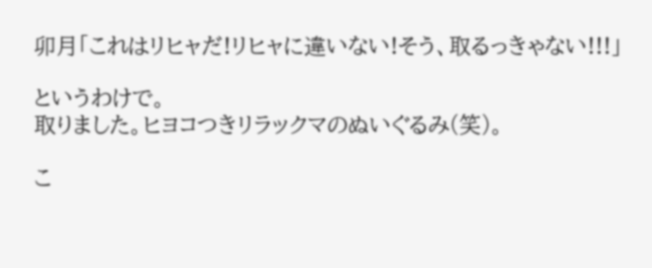卯月「これはリヒャだ!リヒャに違いない!そう、取るっきゃない!!!」

というわけで。
取りました。ヒヨコつきリラックマのぬいぐるみ(笑)。

こ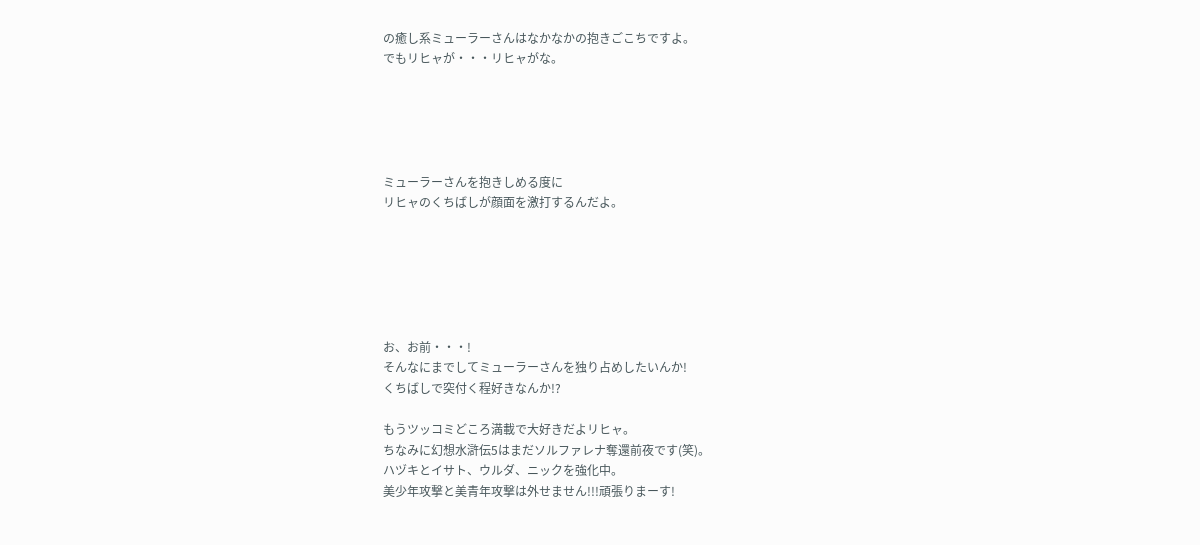の癒し系ミューラーさんはなかなかの抱きごこちですよ。
でもリヒャが・・・リヒャがな。





ミューラーさんを抱きしめる度に
リヒャのくちばしが顔面を激打するんだよ。






お、お前・・・!
そんなにまでしてミューラーさんを独り占めしたいんか!
くちばしで突付く程好きなんか!?

もうツッコミどころ満載で大好きだよリヒャ。
ちなみに幻想水滸伝5はまだソルファレナ奪還前夜です(笑)。
ハヅキとイサト、ウルダ、ニックを強化中。
美少年攻撃と美青年攻撃は外せません!!!頑張りまーす!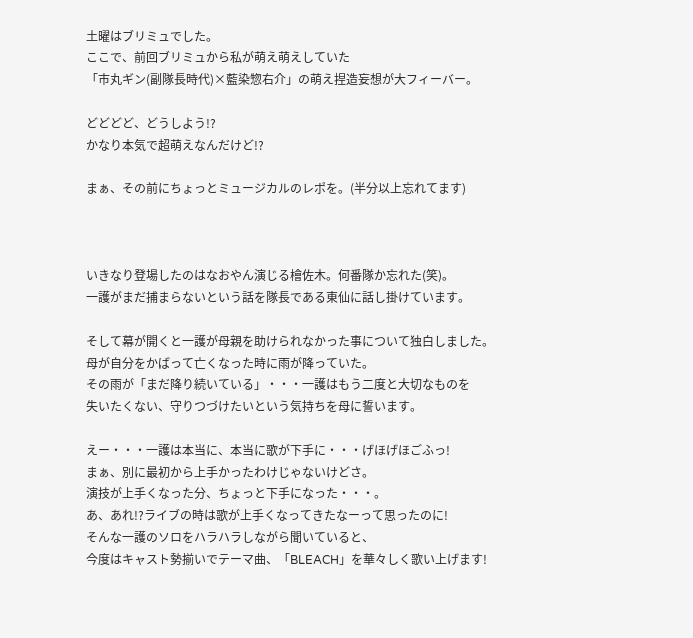土曜はブリミュでした。
ここで、前回ブリミュから私が萌え萌えしていた
「市丸ギン(副隊長時代)×藍染惣右介」の萌え捏造妄想が大フィーバー。

どどどど、どうしよう!?
かなり本気で超萌えなんだけど!?

まぁ、その前にちょっとミュージカルのレポを。(半分以上忘れてます)



いきなり登場したのはなおやん演じる檜佐木。何番隊か忘れた(笑)。
一護がまだ捕まらないという話を隊長である東仙に話し掛けています。

そして幕が開くと一護が母親を助けられなかった事について独白しました。
母が自分をかばって亡くなった時に雨が降っていた。
その雨が「まだ降り続いている」・・・一護はもう二度と大切なものを
失いたくない、守りつづけたいという気持ちを母に誓います。

えー・・・一護は本当に、本当に歌が下手に・・・げほげほごふっ!
まぁ、別に最初から上手かったわけじゃないけどさ。
演技が上手くなった分、ちょっと下手になった・・・。
あ、あれ!?ライブの時は歌が上手くなってきたなーって思ったのに!
そんな一護のソロをハラハラしながら聞いていると、
今度はキャスト勢揃いでテーマ曲、「BLEACH」を華々しく歌い上げます!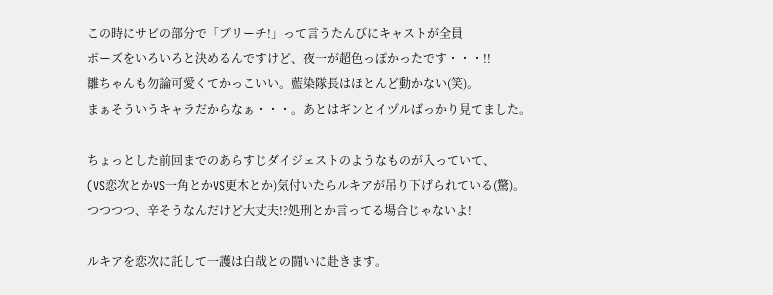この時にサビの部分で「ブリーチ!」って言うたんびにキャストが全員
ポーズをいろいろと決めるんですけど、夜一が超色っぽかったです・・・!!
雛ちゃんも勿論可愛くてかっこいい。藍染隊長はほとんど動かない(笑)。
まぁそういうキャラだからなぁ・・・。あとはギンとイヅルばっかり見てました。

ちょっとした前回までのあらすじダイジェストのようなものが入っていて、
(VS恋次とかVS一角とかVS更木とか)気付いたらルキアが吊り下げられている(驚)。
つつつつ、辛そうなんだけど大丈夫!?処刑とか言ってる場合じゃないよ!

ルキアを恋次に託して一護は白哉との闘いに赴きます。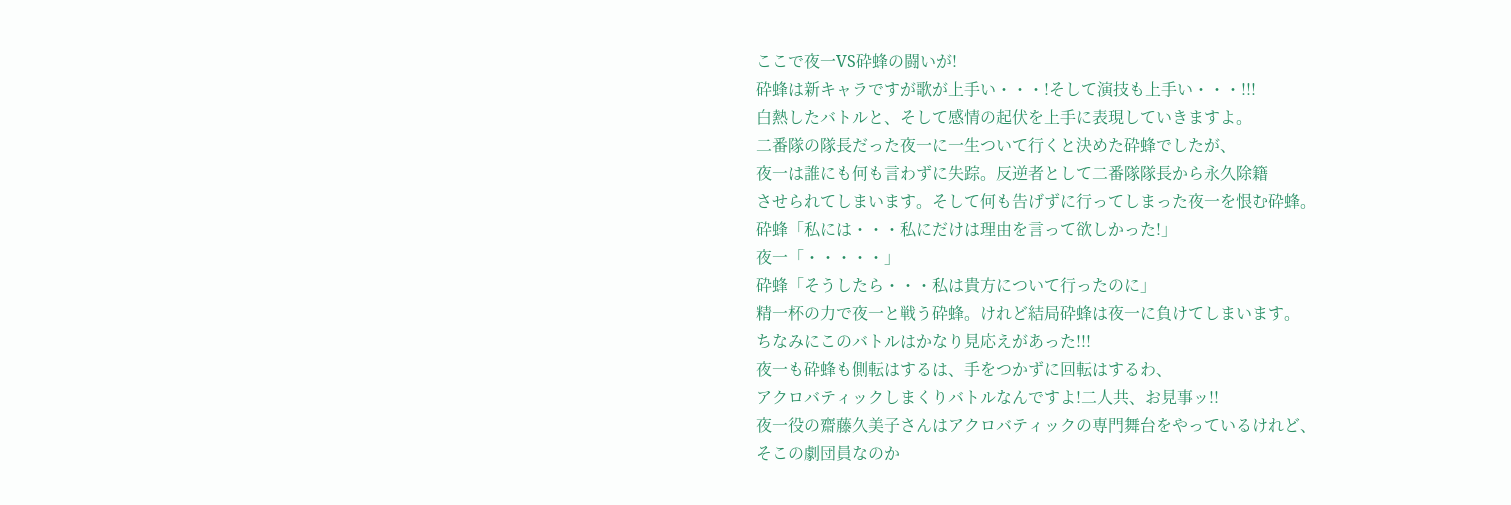ここで夜一VS砕蜂の闘いが!
砕蜂は新キャラですが歌が上手い・・・!そして演技も上手い・・・!!!
白熱したバトルと、そして感情の起伏を上手に表現していきますよ。
二番隊の隊長だった夜一に一生ついて行くと決めた砕蜂でしたが、
夜一は誰にも何も言わずに失踪。反逆者として二番隊隊長から永久除籍
させられてしまいます。そして何も告げずに行ってしまった夜一を恨む砕蜂。
砕蜂「私には・・・私にだけは理由を言って欲しかった!」
夜一「・・・・・」
砕蜂「そうしたら・・・私は貴方について行ったのに」
精一杯の力で夜一と戦う砕蜂。けれど結局砕蜂は夜一に負けてしまいます。
ちなみにこのバトルはかなり見応えがあった!!!
夜一も砕蜂も側転はするは、手をつかずに回転はするわ、
アクロバティックしまくりバトルなんですよ!二人共、お見事ッ!!
夜一役の齋藤久美子さんはアクロバティックの専門舞台をやっているけれど、
そこの劇団員なのか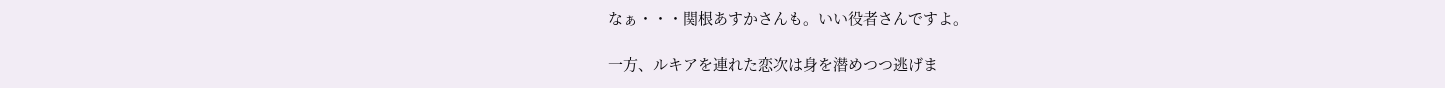なぁ・・・関根あすかさんも。いい役者さんですよ。

一方、ルキアを連れた恋次は身を潜めつつ逃げま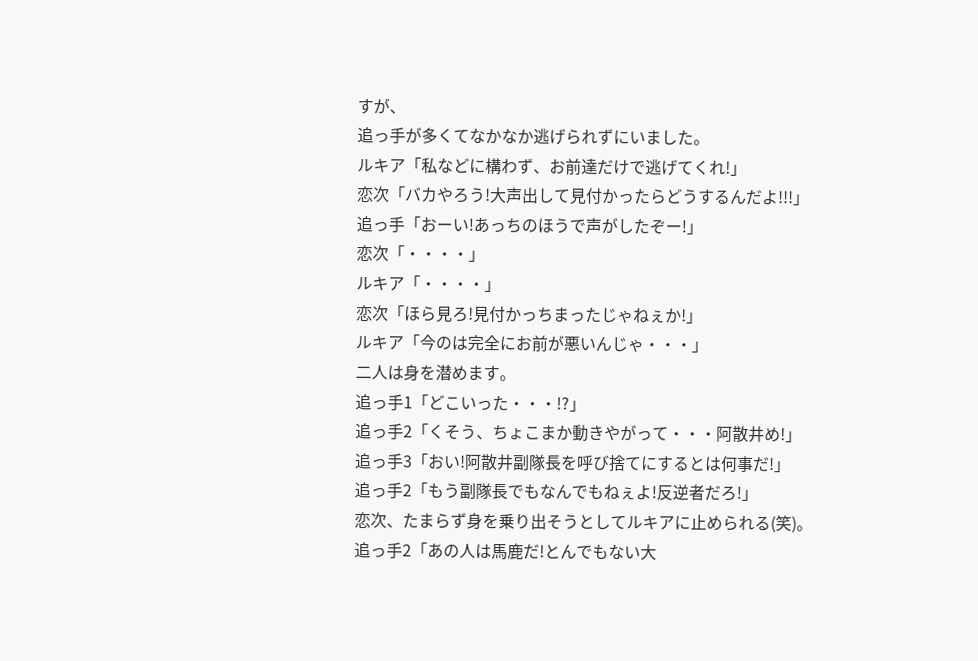すが、
追っ手が多くてなかなか逃げられずにいました。
ルキア「私などに構わず、お前達だけで逃げてくれ!」
恋次「バカやろう!大声出して見付かったらどうするんだよ!!!」
追っ手「おーい!あっちのほうで声がしたぞー!」
恋次「・・・・」
ルキア「・・・・」
恋次「ほら見ろ!見付かっちまったじゃねぇか!」
ルキア「今のは完全にお前が悪いんじゃ・・・」
二人は身を潜めます。
追っ手1「どこいった・・・!?」
追っ手2「くそう、ちょこまか動きやがって・・・阿散井め!」
追っ手3「おい!阿散井副隊長を呼び捨てにするとは何事だ!」
追っ手2「もう副隊長でもなんでもねぇよ!反逆者だろ!」
恋次、たまらず身を乗り出そうとしてルキアに止められる(笑)。
追っ手2「あの人は馬鹿だ!とんでもない大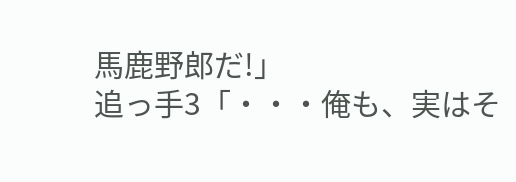馬鹿野郎だ!」
追っ手3「・・・俺も、実はそ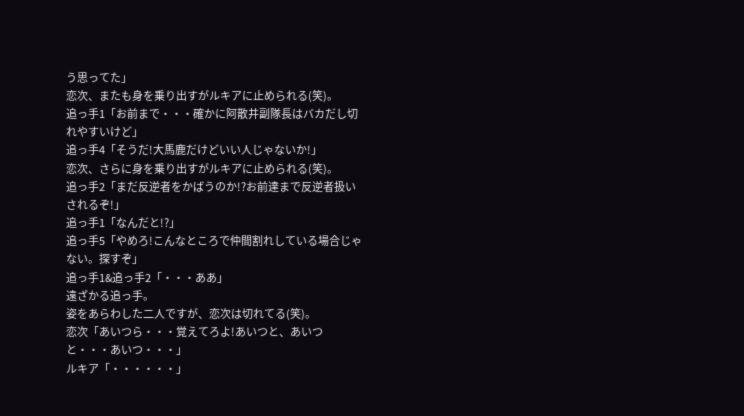う思ってた」
恋次、またも身を乗り出すがルキアに止められる(笑)。
追っ手1「お前まで・・・確かに阿散井副隊長はバカだし切れやすいけど」
追っ手4「そうだ!大馬鹿だけどいい人じゃないか!」
恋次、さらに身を乗り出すがルキアに止められる(笑)。
追っ手2「まだ反逆者をかばうのか!?お前達まで反逆者扱いされるぞ!」
追っ手1「なんだと!?」
追っ手5「やめろ!こんなところで仲間割れしている場合じゃない。探すぞ」
追っ手1&追っ手2「・・・ああ」
遠ざかる追っ手。
姿をあらわした二人ですが、恋次は切れてる(笑)。
恋次「あいつら・・・覚えてろよ!あいつと、あいつと・・・あいつ・・・」
ルキア「・・・・・・」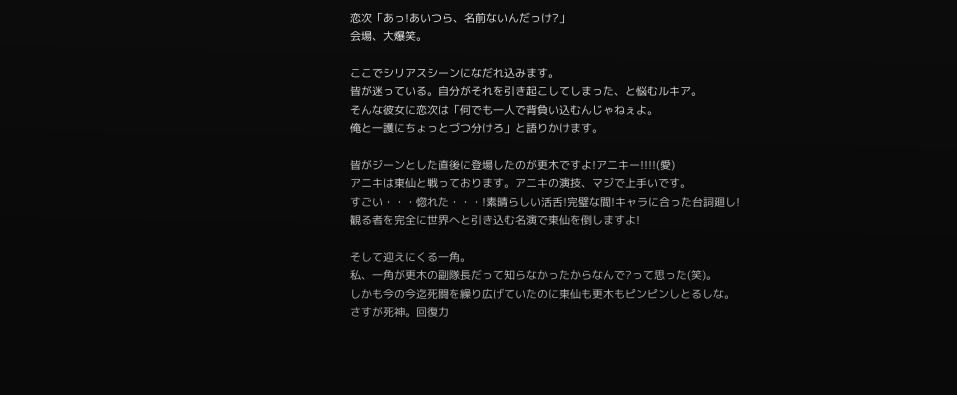恋次「あっ!あいつら、名前ないんだっけ?」
会場、大爆笑。

ここでシリアスシーンになだれ込みます。
皆が迷っている。自分がそれを引き起こしてしまった、と悩むルキア。
そんな彼女に恋次は「何でも一人で背負い込むんじゃねぇよ。
俺と一護にちょっとづつ分けろ」と語りかけます。

皆がジーンとした直後に登場したのが更木ですよ!アニキー!!!!(愛)
アニキは東仙と戦っております。アニキの演技、マジで上手いです。
すごい・・・惚れた・・・!素晴らしい活舌!完璧な間!キャラに合った台詞廻し!
観る者を完全に世界へと引き込む名演で東仙を倒しますよ!

そして迎えにくる一角。
私、一角が更木の副隊長だって知らなかったからなんで?って思った(笑)。
しかも今の今迄死闘を繰り広げていたのに東仙も更木もピンピンしとるしな。
さすが死神。回復力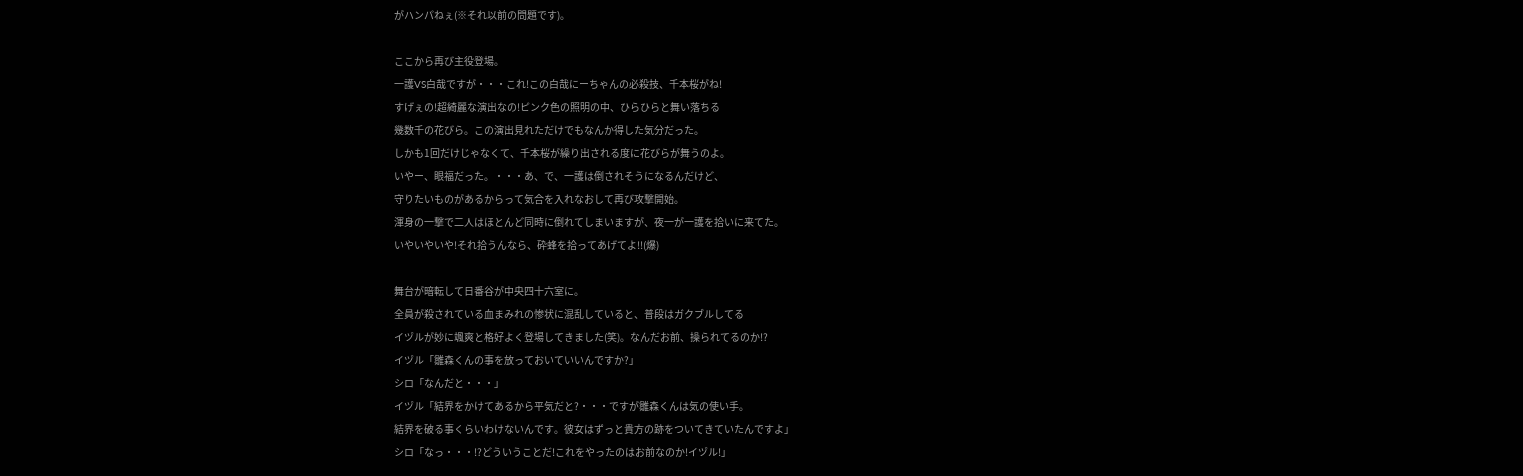がハンパねぇ(※それ以前の問題です)。

ここから再び主役登場。
一護VS白哉ですが・・・これ!この白哉にーちゃんの必殺技、千本桜がね!
すげぇの!超綺麗な演出なの!ピンク色の照明の中、ひらひらと舞い落ちる
幾数千の花びら。この演出見れただけでもなんか得した気分だった。
しかも1回だけじゃなくて、千本桜が繰り出される度に花びらが舞うのよ。
いやー、眼福だった。・・・あ、で、一護は倒されそうになるんだけど、
守りたいものがあるからって気合を入れなおして再び攻撃開始。
渾身の一撃で二人はほとんど同時に倒れてしまいますが、夜一が一護を拾いに来てた。
いやいやいや!それ拾うんなら、砕蜂を拾ってあげてよ!!(爆)

舞台が暗転して日番谷が中央四十六室に。
全員が殺されている血まみれの惨状に混乱していると、普段はガクブルしてる
イヅルが妙に颯爽と格好よく登場してきました(笑)。なんだお前、操られてるのか!?
イヅル「雛森くんの事を放っておいていいんですか?」
シロ「なんだと・・・」
イヅル「結界をかけてあるから平気だと?・・・ですが雛森くんは気の使い手。
結界を破る事くらいわけないんです。彼女はずっと貴方の跡をついてきていたんですよ」
シロ「なっ・・・!?どういうことだ!これをやったのはお前なのか!イヅル!」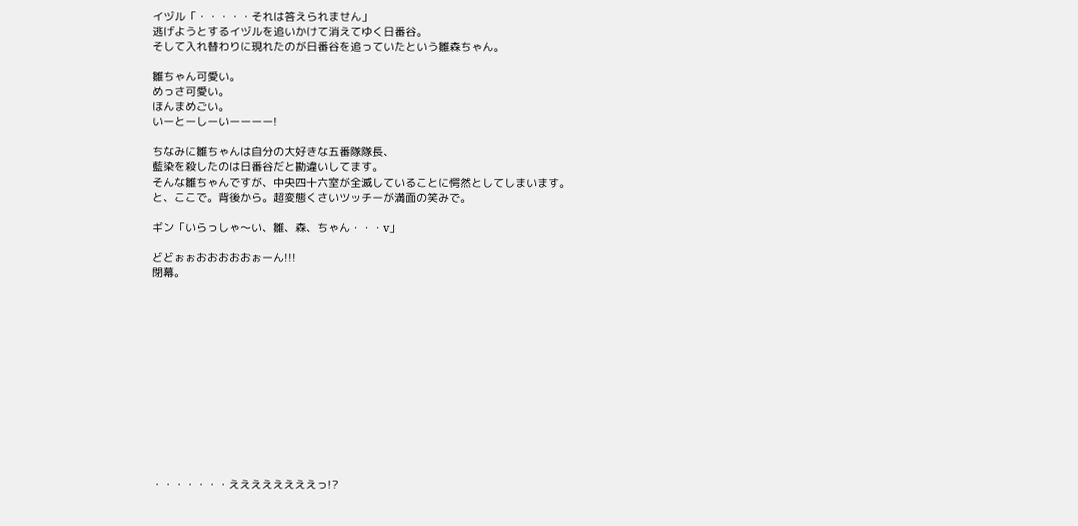イヅル「・・・・・それは答えられません」
逃げようとするイヅルを追いかけて消えてゆく日番谷。
そして入れ替わりに現れたのが日番谷を追っていたという雛森ちゃん。

雛ちゃん可愛い。
めっさ可愛い。
ほんまめごい。
いーとーしーいーーーー!

ちなみに雛ちゃんは自分の大好きな五番隊隊長、
藍染を殺したのは日番谷だと勘違いしてます。
そんな雛ちゃんですが、中央四十六室が全滅していることに愕然としてしまいます。
と、ここで。背後から。超変態くさいツッチーが満面の笑みで。

ギン「いらっしゃ〜い、雛、森、ちゃん・・・v」

どどぉぉおおおおおぉーん!!!
閉幕。













・・・・・・・ええええええええっ!?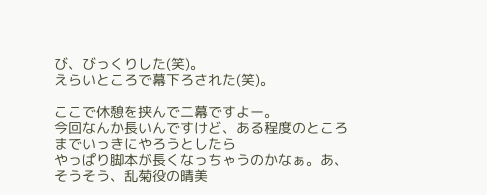び、びっくりした(笑)。
えらいところで幕下ろされた(笑)。

ここで休憩を挟んで二幕ですよー。
今回なんか長いんですけど、ある程度のところまでいっきにやろうとしたら
やっぱり脚本が長くなっちゃうのかなぁ。あ、そうそう、乱菊役の晴美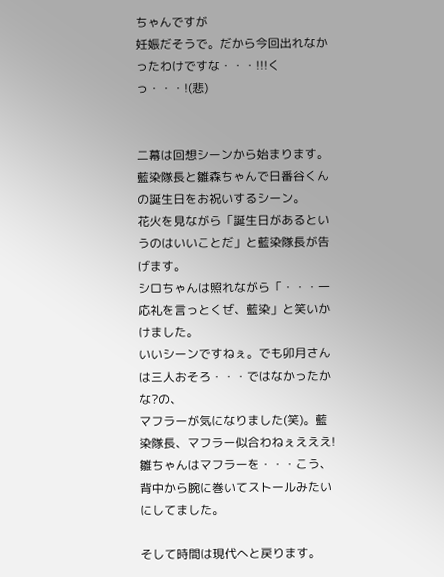ちゃんですが
妊娠だそうで。だから今回出れなかったわけですな・・・!!!くっ・・・!(悲)


二幕は回想シーンから始まります。
藍染隊長と雛森ちゃんで日番谷くんの誕生日をお祝いするシーン。
花火を見ながら「誕生日があるというのはいいことだ」と藍染隊長が告げます。
シロちゃんは照れながら「・・・一応礼を言っとくぜ、藍染」と笑いかけました。
いいシーンですねぇ。でも卯月さんは三人おそろ・・・ではなかったかな?の、
マフラーが気になりました(笑)。藍染隊長、マフラー似合わねぇえええ!
雛ちゃんはマフラーを・・・こう、背中から腕に巻いてストールみたいにしてました。

そして時間は現代へと戻ります。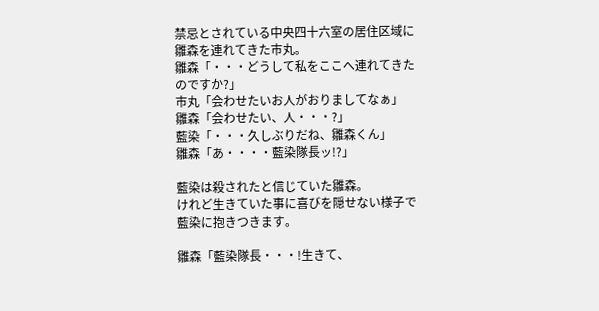禁忌とされている中央四十六室の居住区域に雛森を連れてきた市丸。
雛森「・・・どうして私をここへ連れてきたのですか?」
市丸「会わせたいお人がおりましてなぁ」
雛森「会わせたい、人・・・?」
藍染「・・・久しぶりだね、雛森くん」
雛森「あ・・・・藍染隊長ッ!?」

藍染は殺されたと信じていた雛森。
けれど生きていた事に喜びを隠せない様子で藍染に抱きつきます。

雛森「藍染隊長・・・!生きて、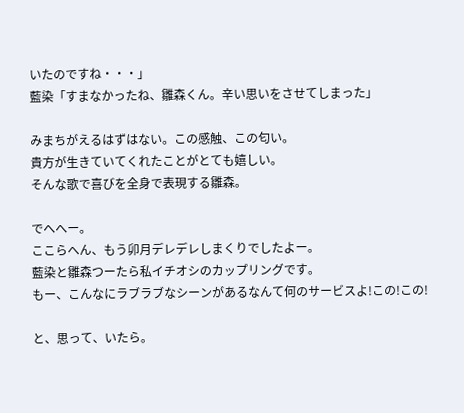いたのですね・・・」
藍染「すまなかったね、雛森くん。辛い思いをさせてしまった」

みまちがえるはずはない。この感触、この匂い。
貴方が生きていてくれたことがとても嬉しい。
そんな歌で喜びを全身で表現する雛森。

でへへー。
ここらへん、もう卯月デレデレしまくりでしたよー。
藍染と雛森つーたら私イチオシのカップリングです。
もー、こんなにラブラブなシーンがあるなんて何のサービスよ!この!この!

と、思って、いたら。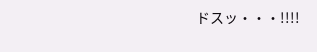ドスッ・・・!!!!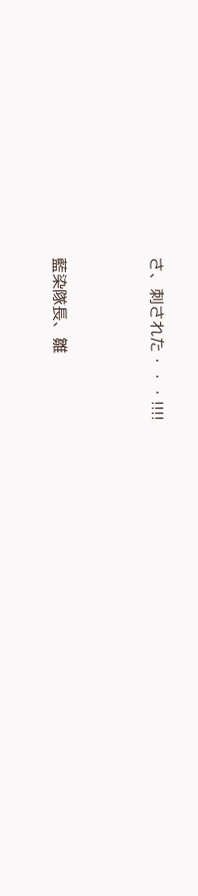さ、刺された・・・!!!!



藍染隊長、雛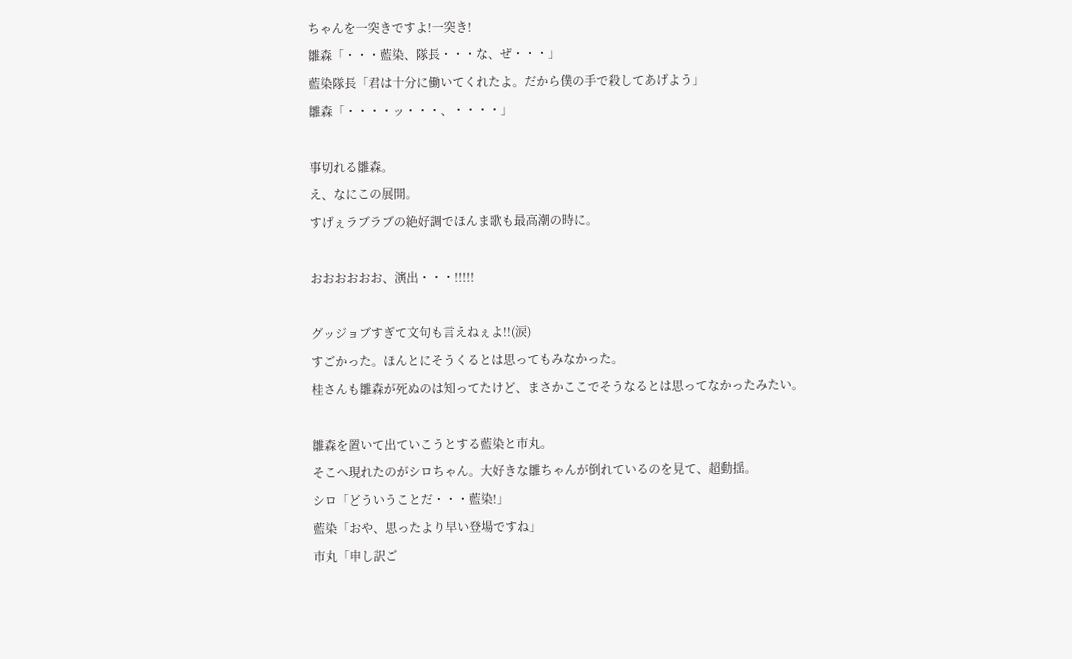ちゃんを一突きですよ!一突き!
雛森「・・・藍染、隊長・・・な、ぜ・・・」
藍染隊長「君は十分に働いてくれたよ。だから僕の手で殺してあげよう」
雛森「・・・・ッ・・・、・・・・」

事切れる雛森。
え、なにこの展開。
すげぇラブラブの絶好調でほんま歌も最高潮の時に。

おおおおおお、演出・・・!!!!!

グッジョブすぎて文句も言えねぇよ!!(涙)
すごかった。ほんとにそうくるとは思ってもみなかった。
桂さんも雛森が死ぬのは知ってたけど、まさかここでそうなるとは思ってなかったみたい。

雛森を置いて出ていこうとする藍染と市丸。
そこへ現れたのがシロちゃん。大好きな雛ちゃんが倒れているのを見て、超動揺。
シロ「どういうことだ・・・藍染!」
藍染「おや、思ったより早い登場ですね」
市丸「申し訳ご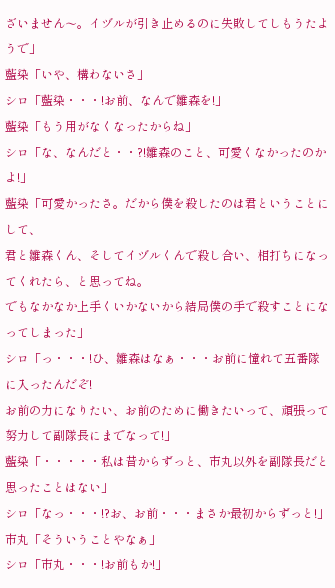ざいません〜。イヅルが引き止めるのに失敗してしもうたようで」
藍染「いや、構わないさ」
シロ「藍染・・・!お前、なんで雛森を!」
藍染「もう用がなくなったからね」
シロ「な、なんだと・・?!雛森のこと、可愛くなかったのかよ!」
藍染「可愛かったさ。だから僕を殺したのは君ということにして、
君と雛森くん、そしてイヅルくんで殺し合い、相打ちになってくれたら、と思ってね。
でもなかなか上手くいかないから結局僕の手で殺すことになってしまった」
シロ「っ・・・!ひ、雛森はなぁ・・・お前に憧れて五番隊に入ったんだぞ!
お前の力になりたい、お前のために働きたいって、頑張って努力して副隊長にまでなって!」
藍染「・・・・・私は昔からずっと、市丸以外を副隊長だと思ったことはない」
シロ「なっ・・・!?お、お前・・・まさか最初からずっと!」
市丸「そういうことやなぁ」
シロ「市丸・・・!お前もか!」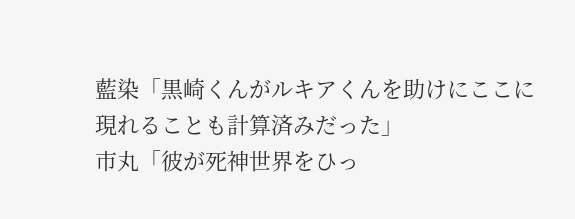藍染「黒崎くんがルキアくんを助けにここに現れることも計算済みだった」
市丸「彼が死神世界をひっ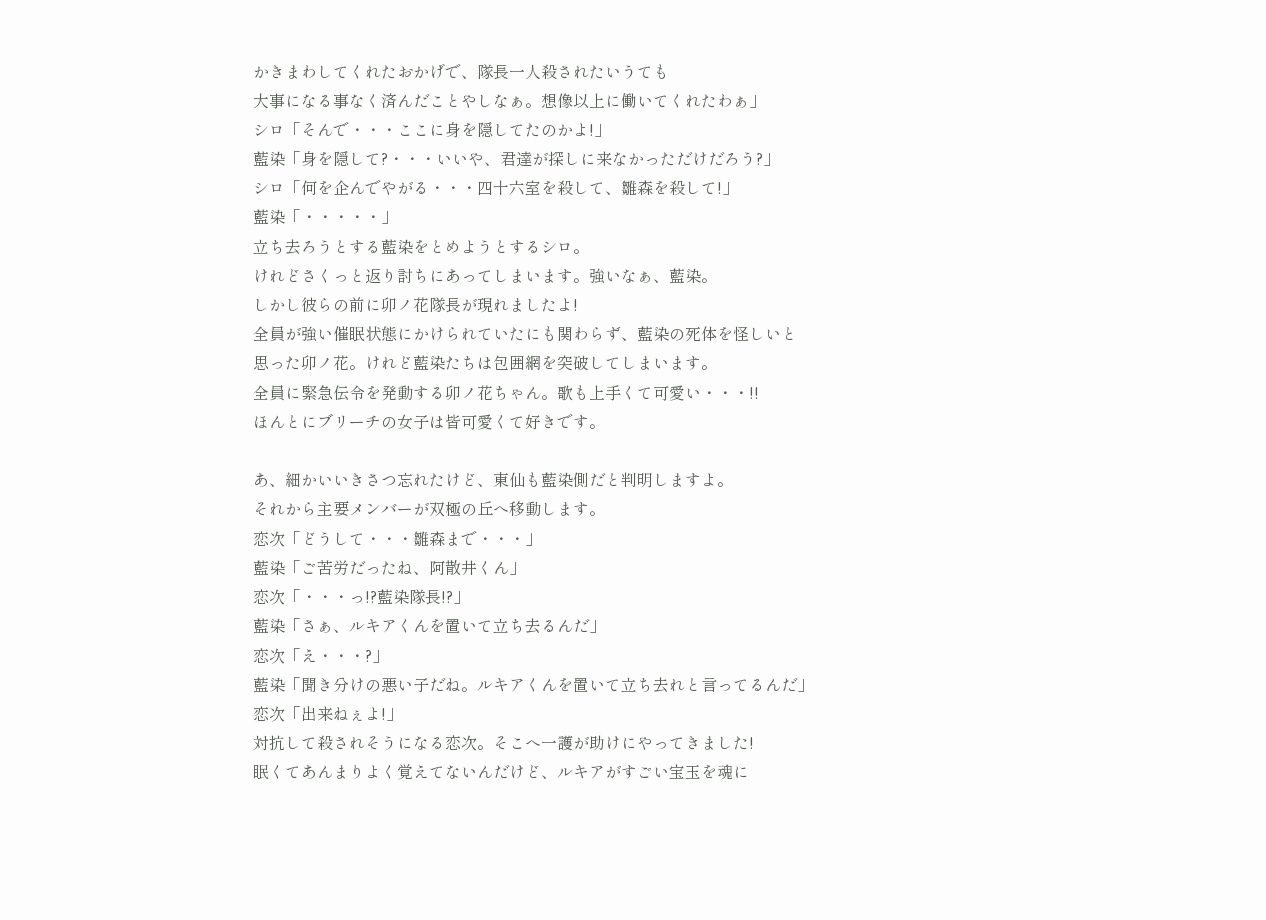かきまわしてくれたおかげで、隊長一人殺されたいうても
大事になる事なく済んだことやしなぁ。想像以上に働いてくれたわぁ」
シロ「そんで・・・ここに身を隠してたのかよ!」
藍染「身を隠して?・・・いいや、君達が探しに来なかっただけだろう?」
シロ「何を企んでやがる・・・四十六室を殺して、雛森を殺して!」
藍染「・・・・・」
立ち去ろうとする藍染をとめようとするシロ。
けれどさくっと返り討ちにあってしまいます。強いなぁ、藍染。
しかし彼らの前に卯ノ花隊長が現れましたよ!
全員が強い催眠状態にかけられていたにも関わらず、藍染の死体を怪しいと
思った卯ノ花。けれど藍染たちは包囲網を突破してしまいます。
全員に緊急伝令を発動する卯ノ花ちゃん。歌も上手くて可愛い・・・!!
ほんとにブリーチの女子は皆可愛くて好きです。

あ、細かいいきさつ忘れたけど、東仙も藍染側だと判明しますよ。
それから主要メンバーが双極の丘へ移動します。
恋次「どうして・・・雛森まで・・・」
藍染「ご苦労だったね、阿散井くん」
恋次「・・・っ!?藍染隊長!?」
藍染「さぁ、ルキアくんを置いて立ち去るんだ」
恋次「え・・・?」
藍染「聞き分けの悪い子だね。ルキアくんを置いて立ち去れと言ってるんだ」
恋次「出来ねぇよ!」
対抗して殺されそうになる恋次。そこへ一護が助けにやってきました!
眠くてあんまりよく覚えてないんだけど、ルキアがすごい宝玉を魂に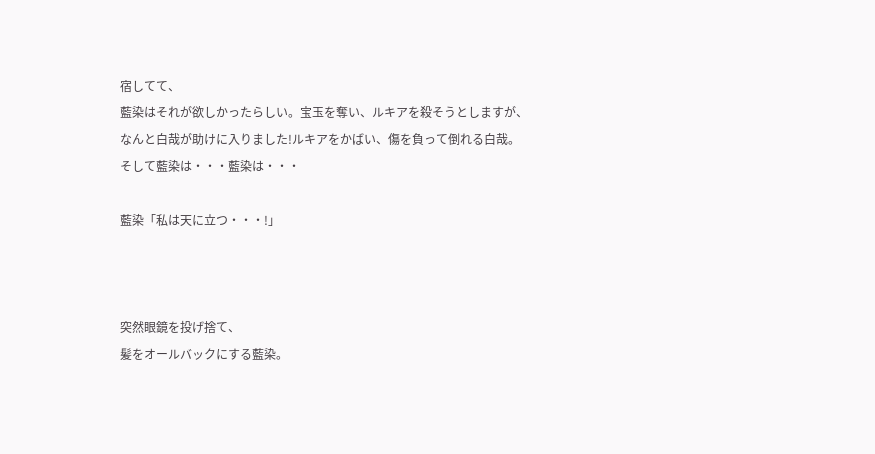宿してて、
藍染はそれが欲しかったらしい。宝玉を奪い、ルキアを殺そうとしますが、
なんと白哉が助けに入りました!ルキアをかばい、傷を負って倒れる白哉。
そして藍染は・・・藍染は・・・

藍染「私は天に立つ・・・!」



突然眼鏡を投げ捨て、
髪をオールバックにする藍染。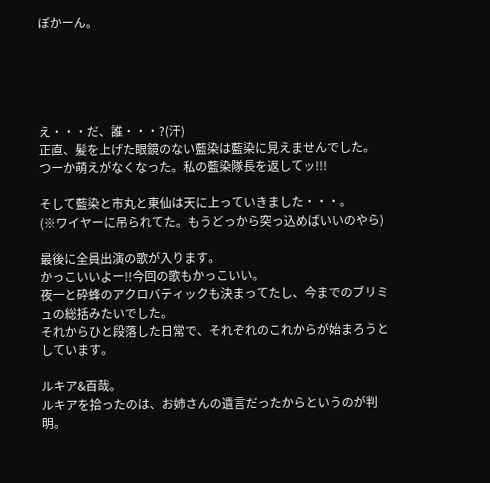ぽかーん。





え・・・だ、誰・・・?(汗)
正直、髪を上げた眼鏡のない藍染は藍染に見えませんでした。
つーか萌えがなくなった。私の藍染隊長を返してッ!!!

そして藍染と市丸と東仙は天に上っていきました・・・。
(※ワイヤーに吊られてた。もうどっから突っ込めばいいのやら)

最後に全員出演の歌が入ります。
かっこいいよー!!今回の歌もかっこいい。
夜一と砕蜂のアクロバティックも決まってたし、今までのブリミュの総括みたいでした。
それからひと段落した日常で、それぞれのこれからが始まろうとしています。

ルキア&百哉。
ルキアを拾ったのは、お姉さんの遺言だったからというのが判明。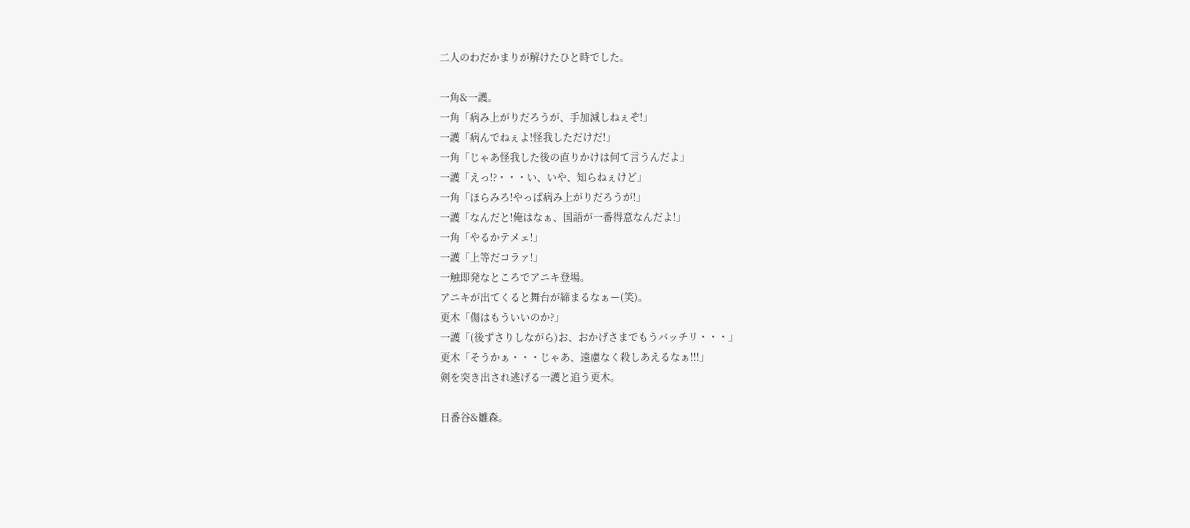二人のわだかまりが解けたひと時でした。

一角&一護。
一角「病み上がりだろうが、手加減しねぇぞ!」
一護「病んでねぇよ!怪我しただけだ!」
一角「じゃあ怪我した後の直りかけは何て言うんだよ」
一護「えっ!?・・・い、いや、知らねぇけど」
一角「ほらみろ!やっぱ病み上がりだろうが!」
一護「なんだと!俺はなぁ、国語が一番得意なんだよ!」
一角「やるかテメェ!」
一護「上等だコラァ!」
一触即発なところでアニキ登場。
アニキが出てくると舞台が締まるなぁー(笑)。
更木「傷はもういいのか?」
一護「(後ずさりしながら)お、おかげさまでもうバッチリ・・・」
更木「そうかぁ・・・じゃあ、遠慮なく殺しあえるなぁ!!!」
剣を突き出され逃げる一護と追う更木。

日番谷&雛森。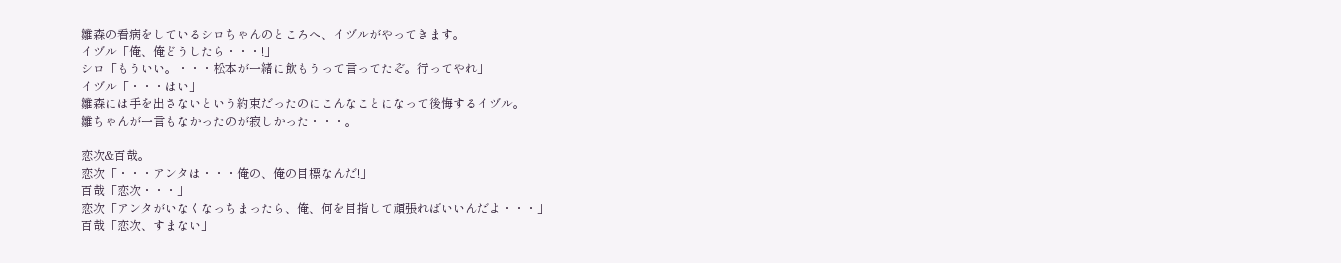雛森の看病をしているシロちゃんのところへ、イヅルがやってきます。
イヅル「俺、俺どうしたら・・・!」
シロ「もういい。・・・松本が一緒に飲もうって言ってたぞ。行ってやれ」
イヅル「・・・はい」
雛森には手を出さないという約束だったのにこんなことになって後悔するイヅル。
雛ちゃんが一言もなかったのが寂しかった・・・。

恋次&百哉。
恋次「・・・アンタは・・・俺の、俺の目標なんだ!」
百哉「恋次・・・」
恋次「アンタがいなくなっちまったら、俺、何を目指して頑張ればいいんだよ・・・」
百哉「恋次、すまない」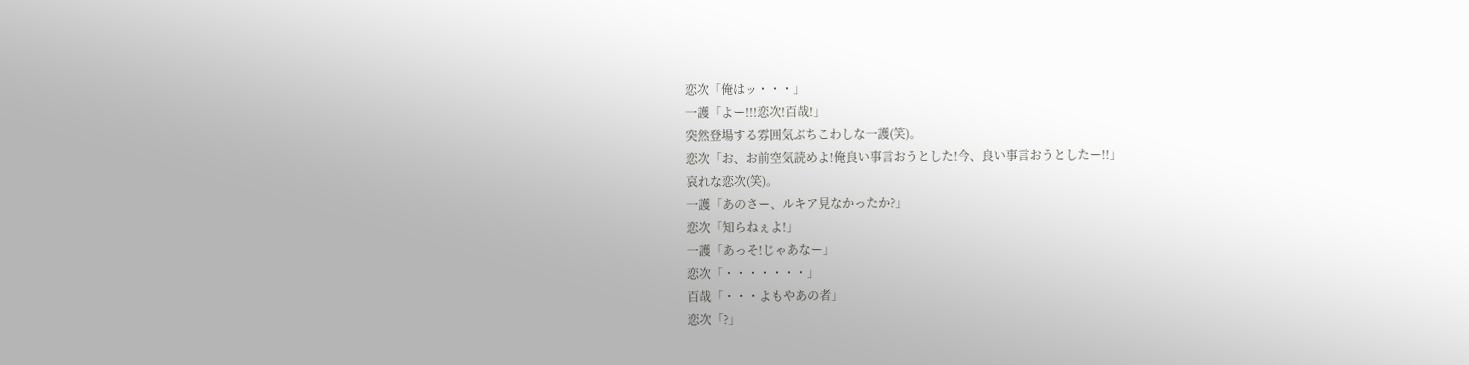恋次「俺はッ・・・」
一護「よー!!!恋次!百哉!」
突然登場する雰囲気ぶちこわしな一護(笑)。
恋次「お、お前空気読めよ!俺良い事言おうとした!今、良い事言おうとしたー!!」
哀れな恋次(笑)。
一護「あのさー、ルキア見なかったか?」
恋次「知らねぇよ!」
一護「あっそ!じゃあなー」
恋次「・・・・・・・」
百哉「・・・よもやあの者」
恋次「?」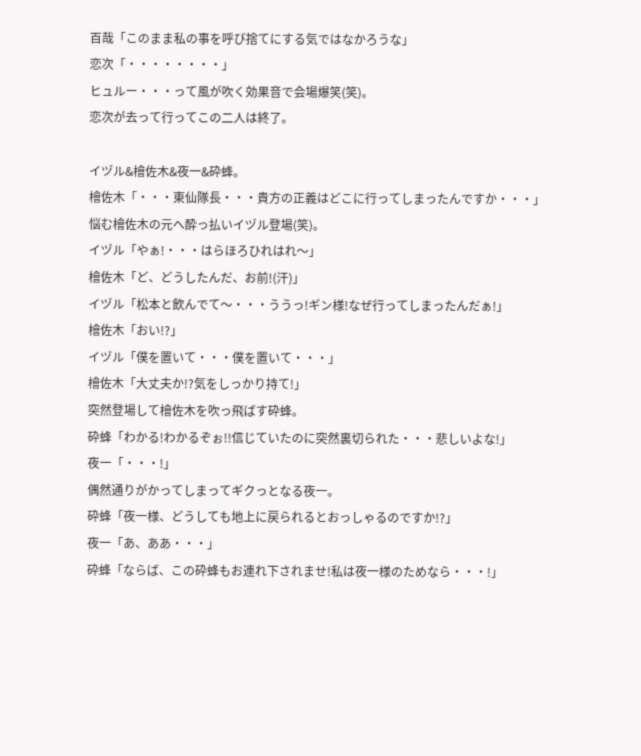百哉「このまま私の事を呼び捨てにする気ではなかろうな」
恋次「・・・・・・・・」
ヒュルー・・・って風が吹く効果音で会場爆笑(笑)。
恋次が去って行ってこの二人は終了。

イヅル&檜佐木&夜一&砕蜂。
檜佐木「・・・東仙隊長・・・貴方の正義はどこに行ってしまったんですか・・・」
悩む檜佐木の元へ酔っ払いイヅル登場(笑)。
イヅル「やぁ!・・・はらほろひれはれ〜」
檜佐木「ど、どうしたんだ、お前!(汗)」
イヅル「松本と飲んでて〜・・・ううっ!ギン様!なぜ行ってしまったんだぁ!」
檜佐木「おい!?」
イヅル「僕を置いて・・・僕を置いて・・・」
檜佐木「大丈夫か!?気をしっかり持て!」
突然登場して檜佐木を吹っ飛ばす砕蜂。
砕蜂「わかる!わかるぞぉ!!信じていたのに突然裏切られた・・・悲しいよな!」
夜一「・・・!」
偶然通りがかってしまってギクっとなる夜一。
砕蜂「夜一様、どうしても地上に戻られるとおっしゃるのですか!?」
夜一「あ、ああ・・・」
砕蜂「ならば、この砕蜂もお連れ下されませ!私は夜一様のためなら・・・!」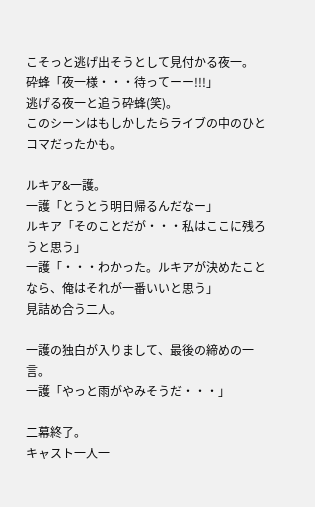こそっと逃げ出そうとして見付かる夜一。
砕蜂「夜一様・・・待ってーー!!!」
逃げる夜一と追う砕蜂(笑)。
このシーンはもしかしたらライブの中のひとコマだったかも。

ルキア&一護。
一護「とうとう明日帰るんだなー」
ルキア「そのことだが・・・私はここに残ろうと思う」
一護「・・・わかった。ルキアが決めたことなら、俺はそれが一番いいと思う」
見詰め合う二人。

一護の独白が入りまして、最後の締めの一言。
一護「やっと雨がやみそうだ・・・」

二幕終了。
キャスト一人一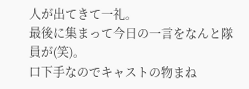人が出てきて一礼。
最後に集まって今日の一言をなんと隊員が(笑)。
口下手なのでキャストの物まね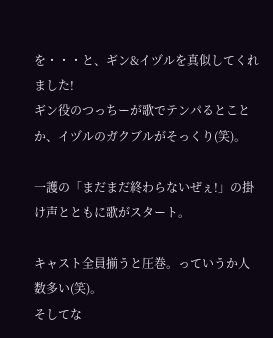を・・・と、ギン&イヅルを真似してくれました!
ギン役のつっちーが歌でテンパるとことか、イヅルのガクブルがそっくり(笑)。

一護の「まだまだ終わらないぜぇ!」の掛け声とともに歌がスタート。

キャスト全員揃うと圧巻。っていうか人数多い(笑)。
そしてな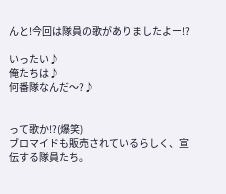んと!今回は隊員の歌がありましたよー!?

いったい♪
俺たちは♪
何番隊なんだ〜?♪


って歌か!?(爆笑)
ブロマイドも販売されているらしく、宣伝する隊員たち。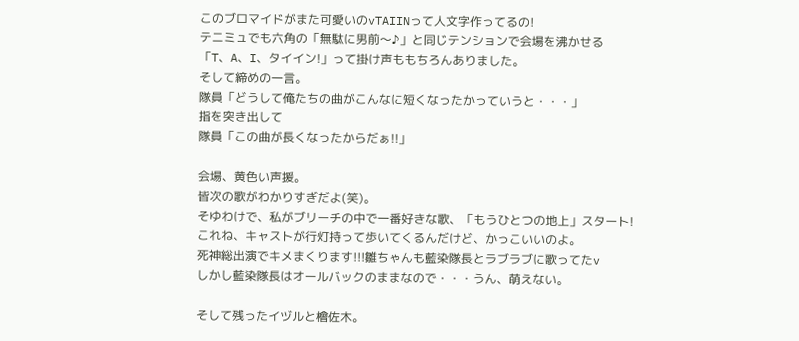このブロマイドがまた可愛いのvTAIINって人文字作ってるの!
テニミュでも六角の「無駄に男前〜♪」と同じテンションで会場を沸かせる
「T、A、I、タイイン!」って掛け声ももちろんありました。
そして締めの一言。
隊員「どうして俺たちの曲がこんなに短くなったかっていうと・・・」
指を突き出して
隊員「この曲が長くなったからだぁ!!」

会場、黄色い声援。
皆次の歌がわかりすぎだよ(笑)。
そゆわけで、私がブリーチの中で一番好きな歌、「もうひとつの地上」スタート!
これね、キャストが行灯持って歩いてくるんだけど、かっこいいのよ。
死神総出演でキメまくります!!!雛ちゃんも藍染隊長とラブラブに歌ってたv
しかし藍染隊長はオールバックのままなので・・・うん、萌えない。

そして残ったイヅルと檜佐木。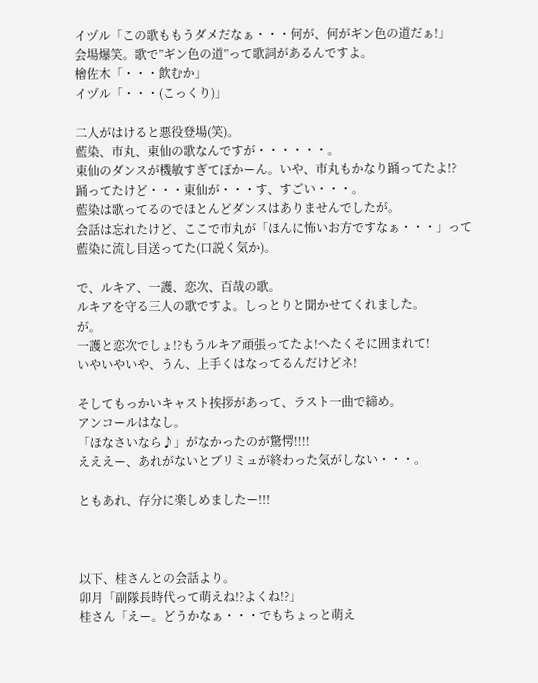イヅル「この歌ももうダメだなぁ・・・何が、何がギン色の道だぁ!」
会場爆笑。歌で”ギン色の道”って歌詞があるんですよ。
檜佐木「・・・飲むか」
イヅル「・・・(こっくり)」

二人がはけると悪役登場(笑)。
藍染、市丸、東仙の歌なんですが・・・・・・。
東仙のダンスが機敏すぎてぽかーん。いや、市丸もかなり踊ってたよ!?
踊ってたけど・・・東仙が・・・す、すごい・・・。
藍染は歌ってるのでほとんどダンスはありませんでしたが。
会話は忘れたけど、ここで市丸が「ほんに怖いお方ですなぁ・・・」って
藍染に流し目送ってた(口説く気か)。

で、ルキア、一護、恋次、百哉の歌。
ルキアを守る三人の歌ですよ。しっとりと聞かせてくれました。
が。
一護と恋次でしょ!?もうルキア頑張ってたよ!へたくそに囲まれて!
いやいやいや、うん、上手くはなってるんだけどネ!

そしてもっかいキャスト挨拶があって、ラスト一曲で締め。
アンコールはなし。
「ほなさいなら♪」がなかったのが驚愕!!!!
えええー、あれがないとブリミュが終わった気がしない・・・。

ともあれ、存分に楽しめましたー!!!



以下、桂さんとの会話より。
卯月「副隊長時代って萌えね!?よくね!?」
桂さん「えー。どうかなぁ・・・でもちょっと萌え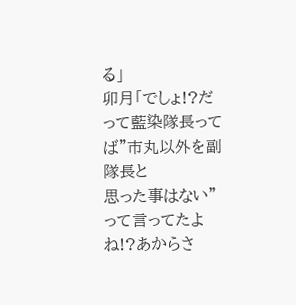る」
卯月「でしょ!?だって藍染隊長ってば”市丸以外を副隊長と
思った事はない”って言ってたよね!?あからさ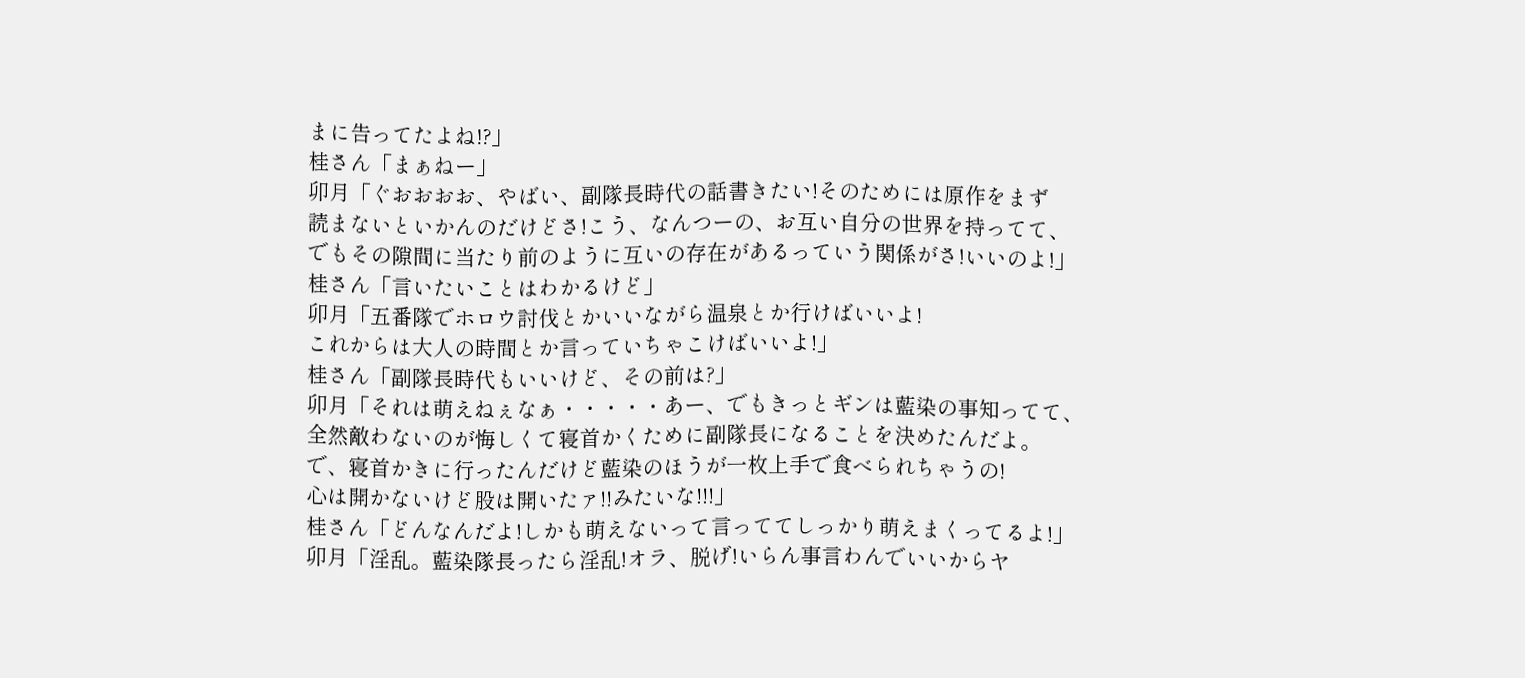まに告ってたよね!?」
桂さん「まぁねー」
卯月「ぐおおおお、やばい、副隊長時代の話書きたい!そのためには原作をまず
読まないといかんのだけどさ!こう、なんつーの、お互い自分の世界を持ってて、
でもその隙間に当たり前のように互いの存在があるっていう関係がさ!いいのよ!」
桂さん「言いたいことはわかるけど」
卯月「五番隊でホロウ討伐とかいいながら温泉とか行けばいいよ!
これからは大人の時間とか言っていちゃこけばいいよ!」
桂さん「副隊長時代もいいけど、その前は?」
卯月「それは萌えねぇなぁ・・・・・あー、でもきっとギンは藍染の事知ってて、
全然敵わないのが悔しくて寝首かくために副隊長になることを決めたんだよ。
で、寝首かきに行ったんだけど藍染のほうが一枚上手で食べられちゃうの!
心は開かないけど股は開いたァ!!みたいな!!!」
桂さん「どんなんだよ!しかも萌えないって言っててしっかり萌えまくってるよ!」
卯月「淫乱。藍染隊長ったら淫乱!オラ、脱げ!いらん事言わんでいいからヤ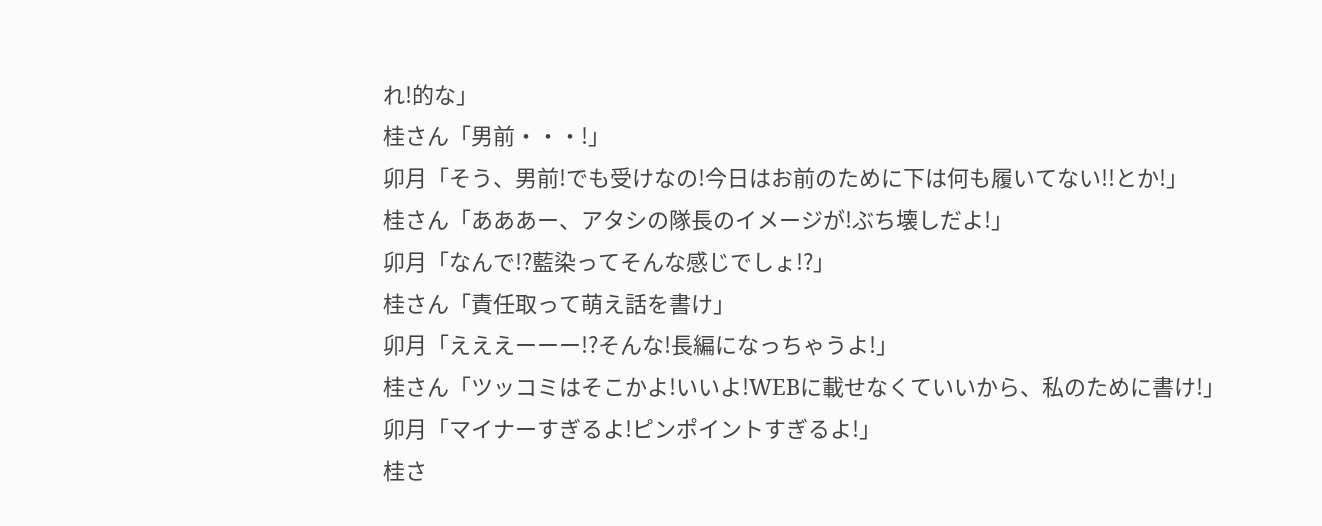れ!的な」
桂さん「男前・・・!」
卯月「そう、男前!でも受けなの!今日はお前のために下は何も履いてない!!とか!」
桂さん「あああー、アタシの隊長のイメージが!ぶち壊しだよ!」
卯月「なんで!?藍染ってそんな感じでしょ!?」
桂さん「責任取って萌え話を書け」
卯月「えええーーー!?そんな!長編になっちゃうよ!」
桂さん「ツッコミはそこかよ!いいよ!WEBに載せなくていいから、私のために書け!」
卯月「マイナーすぎるよ!ピンポイントすぎるよ!」
桂さ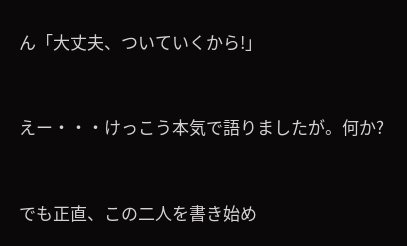ん「大丈夫、ついていくから!」


えー・・・けっこう本気で語りましたが。何か?


でも正直、この二人を書き始め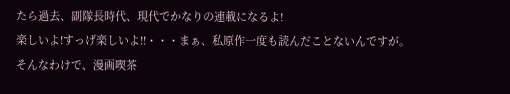たら過去、副隊長時代、現代でかなりの連載になるよ!
楽しいよ!すっげ楽しいよ!!・・・まぁ、私原作一度も読んだことないんですが。
そんなわけで、漫画喫茶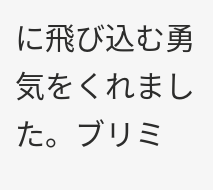に飛び込む勇気をくれました。ブリミ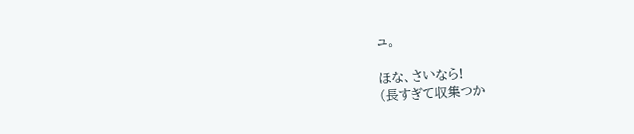ュ。

ほな、さいなら!
(長すぎて収集つか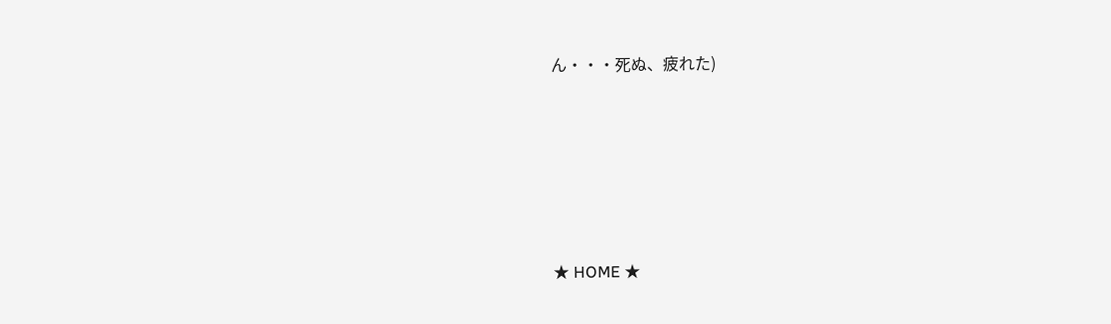ん・・・死ぬ、疲れた)






★ HOME ★